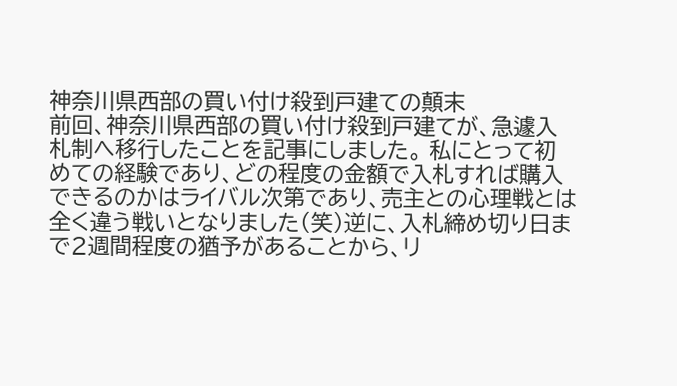神奈川県西部の買い付け殺到戸建ての顛末
前回、神奈川県西部の買い付け殺到戸建てが、急遽入札制へ移行したことを記事にしました。 私にとって初めての経験であり、どの程度の金額で入札すれば購入できるのかはライバル次第であり、売主との心理戦とは全く違う戦いとなりました(笑)逆に、入札締め切り日まで2週間程度の猶予があることから、リ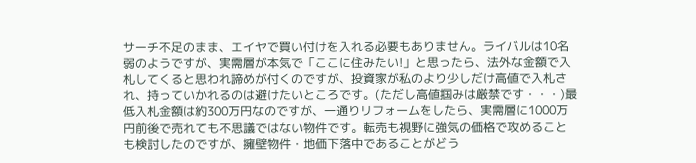サーチ不足のまま、エイヤで買い付けを入れる必要もありません。ライバルは10名弱のようですが、実需層が本気で「ここに住みたい!」と思ったら、法外な金額で入札してくると思われ諦めが付くのですが、投資家が私のより少しだけ高値で入札され、持っていかれるのは避けたいところです。(ただし高値掴みは厳禁です・・・)最低入札金額は約300万円なのですが、一通りリフォームをしたら、実需層に1000万円前後で売れても不思議ではない物件です。転売も視野に強気の価格で攻めることも検討したのですが、擁壁物件・地価下落中であることがどう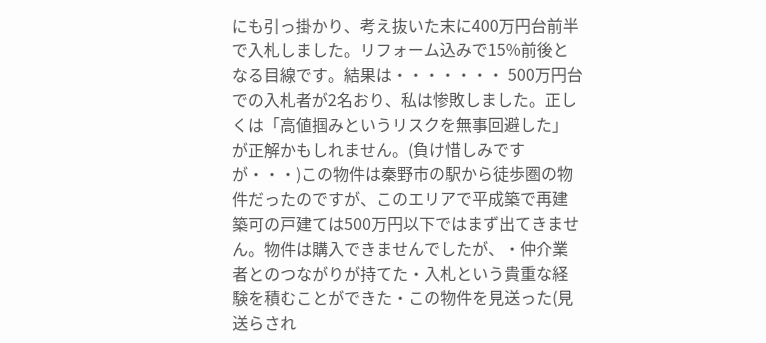にも引っ掛かり、考え抜いた末に400万円台前半で入札しました。リフォーム込みで15%前後となる目線です。結果は・・・・・・・ 500万円台での入札者が2名おり、私は惨敗しました。正しくは「高値掴みというリスクを無事回避した」が正解かもしれません。(負け惜しみですが・・・)この物件は秦野市の駅から徒歩圏の物件だったのですが、このエリアで平成築で再建築可の戸建ては500万円以下ではまず出てきません。物件は購入できませんでしたが、・仲介業者とのつながりが持てた・入札という貴重な経験を積むことができた・この物件を見送った(見送らされ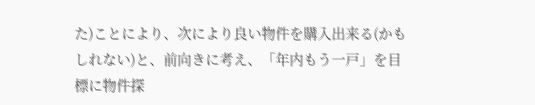た)ことにより、次により良い物件を購入出来る(かもしれない)と、前向きに考え、「年内もう一戸」を目標に物件探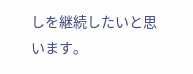しを継続したいと思います。